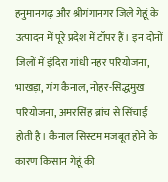हनुमानगढ़ और श्रीगंगानगर जिले गेहूं के उत्पादन में पूरे प्रदेश में टॉपर हैं। इन दोनों जिलों में इंदिरा गांधी नहर परियोजना, भाखड़ा, गंग कैनाल, नोहर-सिद्धमुख परियोजना, अमरसिंह ब्रांच से सिंचाई होती है। कैनाल सिस्टम मजबूत होने के कारण किसान गेहूं की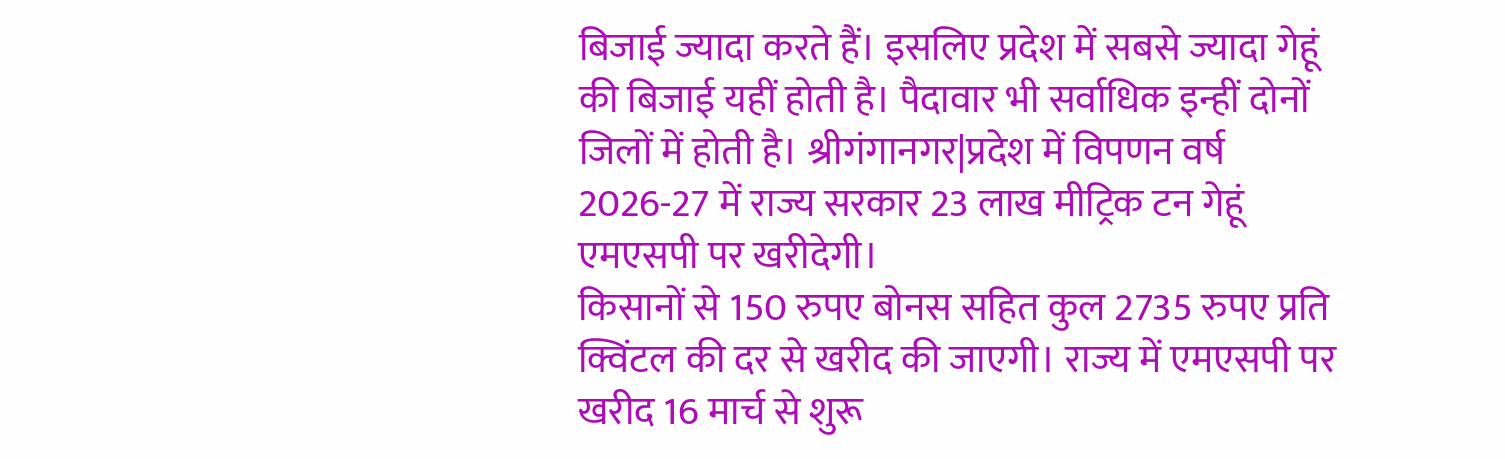बिजाई ज्यादा करते हैं। इसलिए प्रदेश में सबसे ज्यादा गेहूं की बिजाई यहीं होती है। पैदावार भी सर्वाधिक इन्हीं दोनों जिलों में होती है। श्रीगंगानगर|प्रदेश में विपणन वर्ष 2026-27 में राज्य सरकार 23 लाख मीट्रिक टन गेहूं एमएसपी पर खरीदेगी।
किसानों से 150 रुपए बोनस सहित कुल 2735 रुपए प्रति क्विंटल की दर से खरीद की जाएगी। राज्य में एमएसपी पर खरीद 16 मार्च से शुरू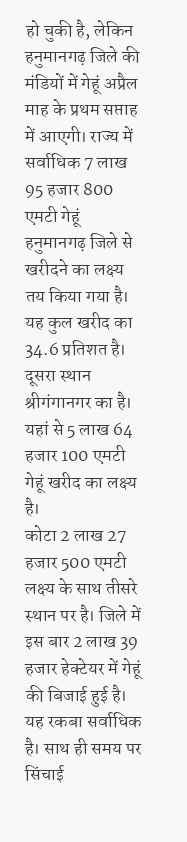हो चुकी है, लेकिन हनुमानगढ़ जिले की मंडियों में गेहूं अप्रैल माह के प्रथम सप्ताह में आएगी। राज्य में सर्वाधिक 7 लाख 95 हजार 800 एमटी गेहूं हनुमानगढ़ जिले से खरीदने का लक्ष्य तय किया गया है। यह कुल खरीद का 34.6 प्रतिशत है। दूसरा स्थान श्रीगंगानगर का है। यहां से 5 लाख 64 हजार 100 एमटी गेहूं खरीद का लक्ष्य है।
कोटा 2 लाख 27 हजार 500 एमटी लक्ष्य के साथ तीसरे स्थान पर है। जिले में इस बार 2 लाख 39 हजार हेक्टेयर में गेहूं की बिजाई हुई है। यह रकबा सर्वाधिक है। साथ ही समय पर सिंचाई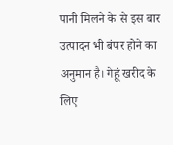पानी मिलने के से इस बार उत्पादन भी बंपर होने का अनुमान है। गेहूं खरीद के लिए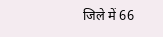जिले में 66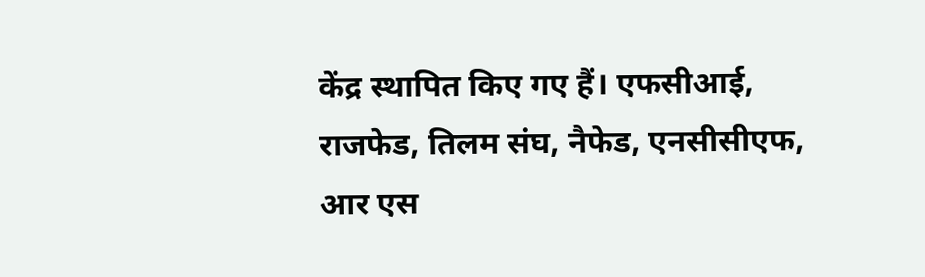केंद्र स्थापित किए गए हैं। एफसीआई, राजफेड, तिलम संघ, नैफेड, एनसीसीएफ, आर एस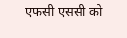एफसी एससी को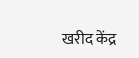खरीद केंद्र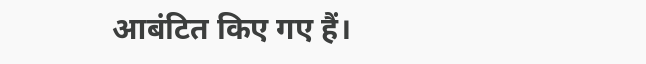आबंटित किए गए हैं।